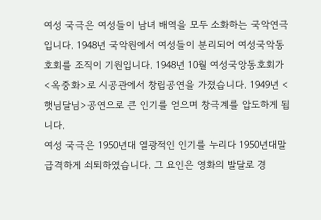여성 국극은 여성들이 남녀 배역을 모두 소화하는 국악연극입니다. 1948년 국악원에서 여성들이 분리되어 여성국악동호회를 조직이 기원입니다. 1948년 10월 여성국앙동호회가 <옥중화>로 시공관에서 창립공연을 가졌습니다. 1949년 <햇님달님>공연으로 큰 인기를 얻으며 창극계를 압도하게 됩니다.
여성 국극은 1950년대 열광적인 인기를 누리다 1950년대말 급격하게 쇠퇴하였습니다. 그 요인은 영화의 발달로 경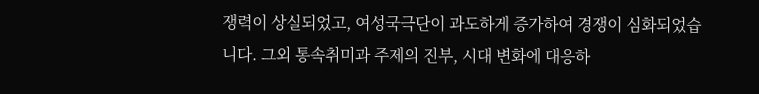쟁력이 상실되었고, 여성국극단이 과도하게 증가하여 경쟁이 심화되었습니다. 그외 통속취미과 주제의 진부, 시대 변화에 대응하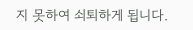지 못하여 쇠퇴하게 됩니다.